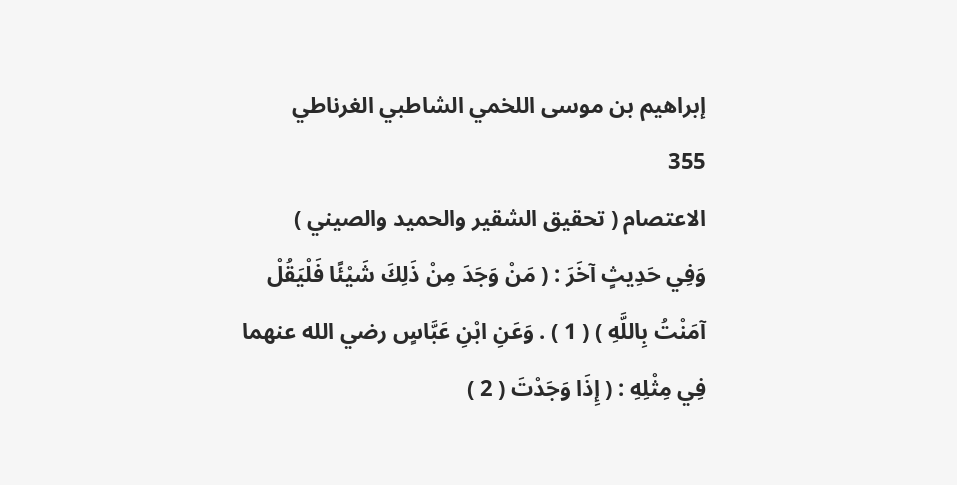إبراهيم بن موسى اللخمي الشاطبي الغرناطي
355
الاعتصام ( تحقيق الشقير والحميد والصيني )
وَفِي حَدِيثٍ آخَرَ : ( مَنْ وَجَدَ مِنْ ذَلِكَ شَيْئًا فَلْيَقُلْ آمَنْتُ بِاللَّهِ ) ( 1 ) . وَعَنِ ابْنِ عَبَّاسٍ رضي الله عنهما فِي مِثْلِهِ : ( إِذَا وَجَدْتَ ( 2 )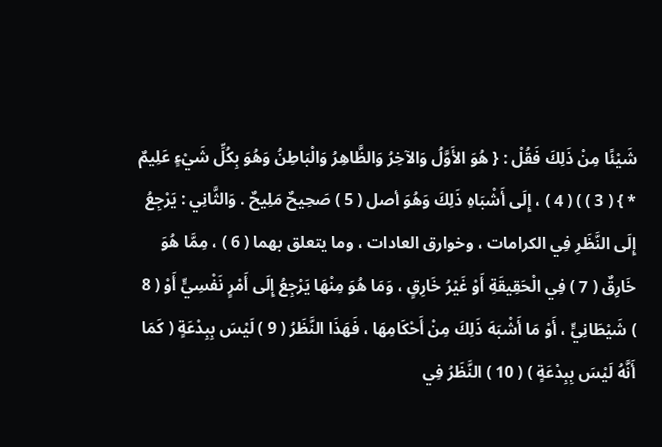شَيْئًا مِنْ ذَلِكَ فَقُلْ : { هُوَ الأَوَّلُ وَالآخِرُ وَالظَّاهِرُ وَالْبَاطِنُ وَهُوَ بِكُلِّ شَيْءٍ عَلِيمٌ * } ( 3 ) ) ( 4 ) ، إِلَى أَشْبَاهِ ذَلِكَ وَهُوَ أصل ( 5 ) صَحِيحٌ مَلِيحٌ . وَالثَّانِي : يَرْجِعُ إِلَى النَّظَرِ فِي الكرامات ، وخوارق العادات ، وما يتعلق بهما ( 6 ) ، مِمَّا هُوَ خَارِقٌ ( 7 ) فِي الْحَقِيقَةِ أَوْ غَيْرُ خَارِقٍ ، وَمَا هُوَ مِنْهَا يَرْجِعُ إِلَى أَمْرٍ نَفْسِيٍّ أَوْ ( 8 ) شَيْطَانِيٍّ ، أَوْ مَا أَشْبَهَ ذَلِكَ مِنْ أَحْكَامِهَا ، فَهَذَا النَّظَرُ ( 9 ) لَيْسَ بِبِدْعَةٍ ( كَمَا أَنَّهُ لَيْسَ بِبِدْعَةٍ ) ( 10 ) النَّظَرُ فِي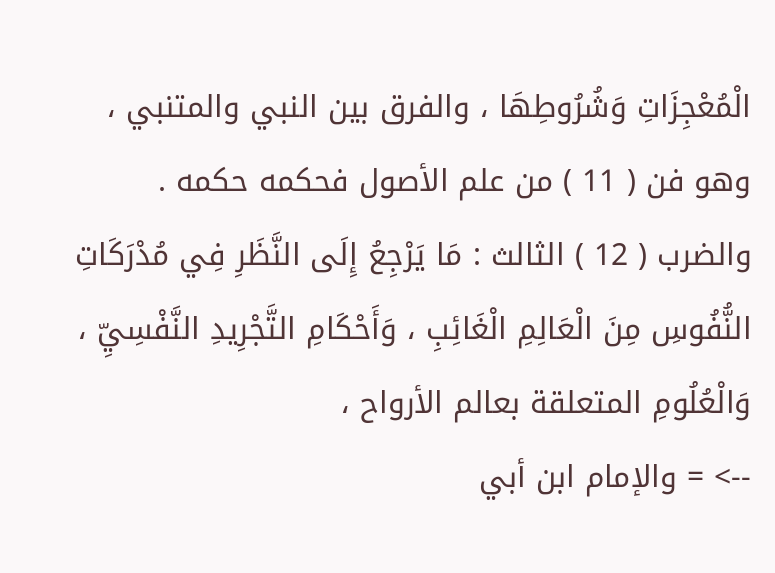الْمُعْجِزَاتِ وَشُرُوطِهَا ، والفرق بين النبي والمتنبي ، وهو فن ( 11 ) من علم الأصول فحكمه حكمه . والضرب ( 12 ) الثالث : مَا يَرْجِعُ إِلَى النَّظَرِ فِي مُدْرَكَاتِ النُّفُوسِ مِنَ الْعَالِمِ الْغَائِبِ ، وَأَحْكَامِ التَّجْرِيدِ النَّفْسِيِّ ، وَالْعُلُومِ المتعلقة بعالم الأرواح ،
--> = والإمام ابن أبي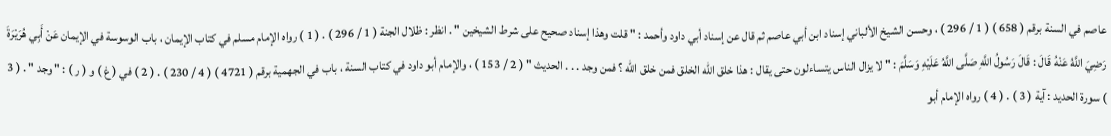عاصم في السنة برقم ( 658 ) ( 1 / 296 ) ، وحسن الشيخ الألباني إسناد ابن أبي عاصم ثم قال عن إسناد أبي داود وأحمد : " قلت وهذا إسناد صحيح على شرط الشيخين " . انظر : ظلال الجنة ( 1 / 296 ) . ( 1 ) رواه الإمام مسلم في كتاب الإيمان ، باب الوسوسة في الإيمان عَنْ أَبِي هُرَيْرَةَ رَضِيَ اللَّهُ عَنْهُ قَالَ : قَالَ رَسُولُ اللَّهِ صَلَّى اللَّهُ عَلَيْهِ وَسَلَّمَ : " لا يزال الناس يتساءلون حتى يقال : هذا خلق الله الخلق فمن خلق الله ؟ فمن وجد . . . الحديث " ( 2 / 153 ) ، والإمام أبو داود في كتاب السنة ، باب في الجهمية برقم ( 4721 ) ( 4 / 230 ) . ( 2 ) في ( غ ) و ( ر ) : " وجد " . ( 3 ) سورة الحديد : آية ( 3 ) . ( 4 ) رواه الإمام أبو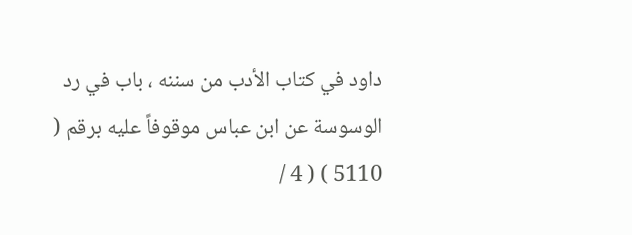داود في كتاب الأدب من سننه ، باب في رد الوسوسة عن ابن عباس موقوفاً عليه برقم ( 5110 ) ( 4 /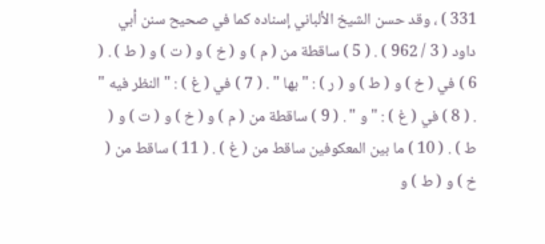331 ) ، وقد حسن الشيخ الألباني إسناده كما في صحيح سنن أبي داود ( 3 / 962 ) . ( 5 ) ساقطة من ( م ) و ( خ ) و ( ت ) و ( ط ) . ( 6 ) في ( خ ) و ( ط ) و ( ر ) : " بها " . ( 7 ) في ( غ ) : " النظر فيه " . ( 8 ) في ( غ ) : " و " . ( 9 ) ساقطة من ( م ) و ( خ ) و ( ت ) و ( ط ) . ( 10 ) ما بين المعكوفين ساقط من ( غ ) . ( 11 ) ساقط من ( خ ) و ( ط ) و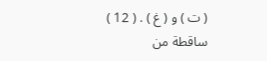( ت ) و ( غ ) . ( 12 ) ساقطة من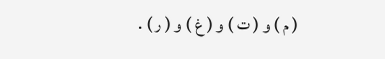( م ) و ( ت ) و ( غ ) و ( ر ) .